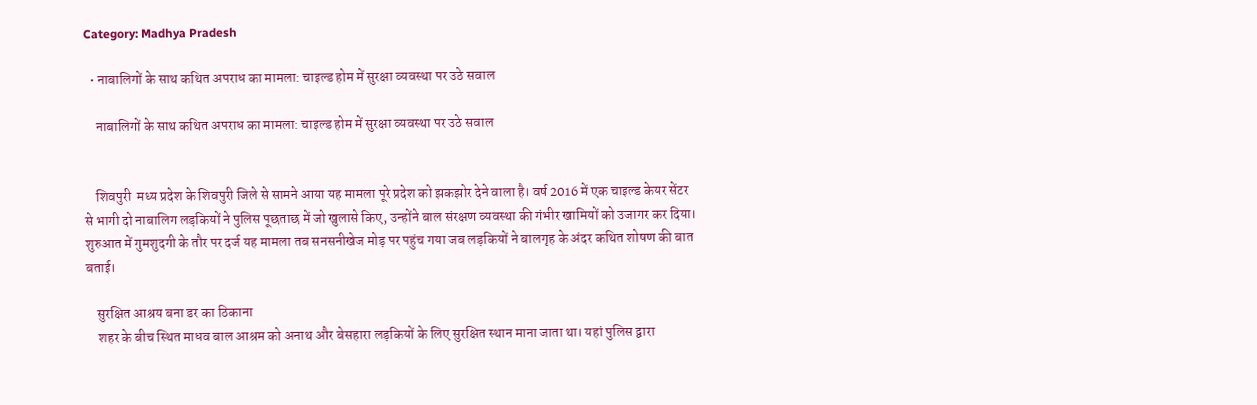Category: Madhya Pradesh

  • नाबालिगों के साथ कथित अपराध का मामला: चाइल्ड होम में सुरक्षा व्यवस्था पर उठे सवाल

    नाबालिगों के साथ कथित अपराध का मामला: चाइल्ड होम में सुरक्षा व्यवस्था पर उठे सवाल


    शिवपुरी  मध्य प्रदेश के शिवपुरी जिले से सामने आया यह मामला पूरे प्रदेश को झकझोर देने वाला है। वर्ष 2016 में एक चाइल्ड केयर सेंटर से भागी दो नाबालिग लड़कियों ने पुलिस पूछताछ में जो खुलासे किए, उन्होंने बाल संरक्षण व्यवस्था की गंभीर खामियों को उजागर कर दिया। शुरुआत में गुमशुदगी के तौर पर दर्ज यह मामला तब सनसनीखेज मोड़ पर पहुंच गया जब लड़कियों ने बालगृह के अंदर कथित शोषण की बात बताई।

    सुरक्षित आश्रय बना डर का ठिकाना
    शहर के बीच स्थित माधव बाल आश्रम को अनाथ और बेसहारा लड़कियों के लिए सुरक्षित स्थान माना जाता था। यहां पुलिस द्वारा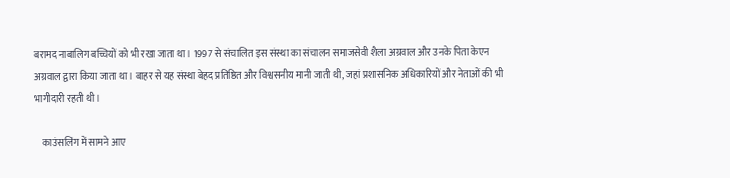बरामद नाबालिग बच्चियों को भी रखा जाता था। 1997 से संचालित इस संस्था का संचालन समाजसेवी शैला अग्रवाल और उनके पिता केएन अग्रवाल द्वारा किया जाता था। बाहर से यह संस्था बेहद प्रतिष्ठित और विश्वसनीय मानी जाती थी, जहां प्रशासनिक अधिकारियों और नेताओं की भी भागीदारी रहती थी।

    काउंसलिंग में सामने आए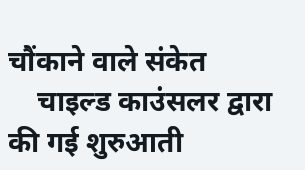चौंकाने वाले संकेत
    चाइल्ड काउंसलर द्वारा की गई शुरुआती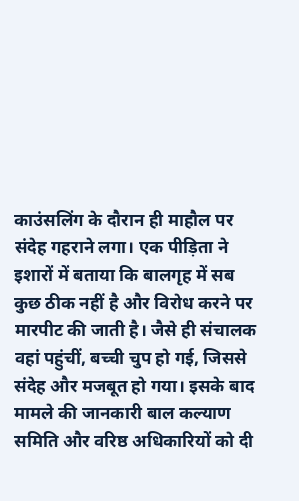काउंसलिंग के दौरान ही माहौल पर संदेह गहराने लगा। एक पीड़िता ने इशारों में बताया कि बालगृह में सब कुछ ठीक नहीं है और विरोध करने पर मारपीट की जाती है। जैसे ही संचालक वहां पहुंचीं, बच्ची चुप हो गई, जिससे संदेह और मजबूत हो गया। इसके बाद मामले की जानकारी बाल कल्याण समिति और वरिष्ठ अधिकारियों को दी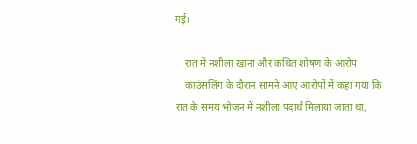गई।

    रात में नशीला खाना और कथित शोषण के आरोप
    काउंसलिंग के दौरान सामने आए आरोपों में कहा गया कि रात के समय भोजन में नशीला पदार्थ मिलाया जाता था,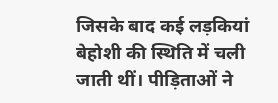जिसके बाद कई लड़कियां बेहोशी की स्थिति में चली जाती थीं। पीड़िताओं ने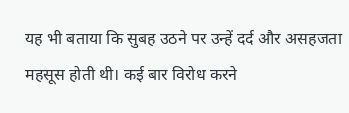यह भी बताया कि सुबह उठने पर उन्हें दर्द और असहजता महसूस होती थी। कई बार विरोध करने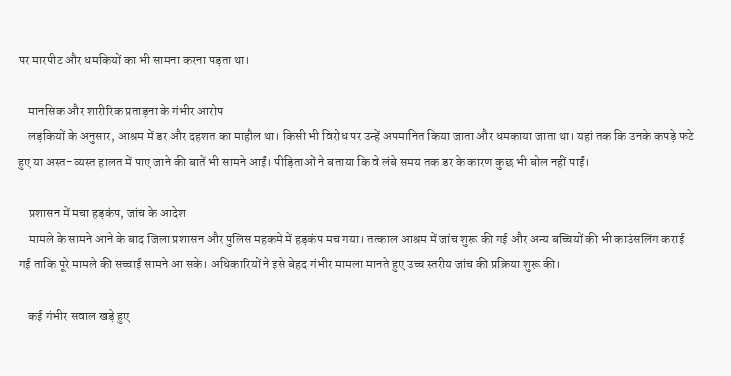पर मारपीट और धमकियों का भी सामना करना पड़ता था।

    मानसिक और शारीरिक प्रताड़ना के गंभीर आरोप
    लड़कियों के अनुसार, आश्रम में डर और दहशत का माहौल था। किसी भी विरोध पर उन्हें अपमानित किया जाता और धमकाया जाता था। यहां तक कि उनके कपड़े फटे हुए या अस्त-व्यस्त हालत में पाए जाने की बातें भी सामने आईं। पीड़िताओं ने बताया कि वे लंबे समय तक डर के कारण कुछ भी बोल नहीं पाईं।

    प्रशासन में मचा हड़कंप, जांच के आदेश
    मामले के सामने आने के बाद जिला प्रशासन और पुलिस महकमे में हड़कंप मच गया। तत्काल आश्रम में जांच शुरू की गई और अन्य बच्चियों की भी काउंसलिंग कराई गई ताकि पूरे मामले की सच्चाई सामने आ सके। अधिकारियों ने इसे बेहद गंभीर मामला मानते हुए उच्च स्तरीय जांच की प्रक्रिया शुरू की।

    कई गंभीर सवाल खड़े हुए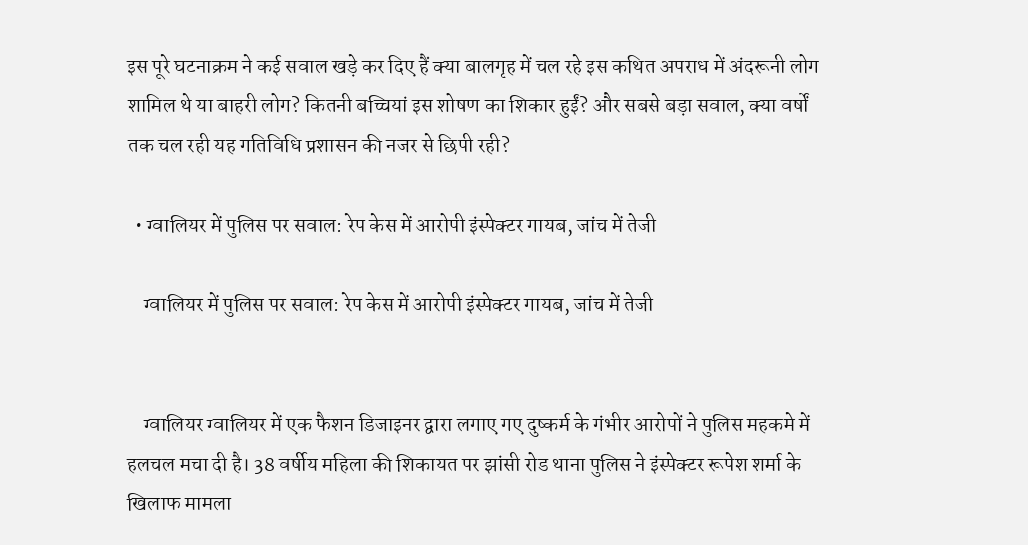इस पूरे घटनाक्रम ने कई सवाल खड़े कर दिए हैं क्या बालगृह में चल रहे इस कथित अपराध में अंदरूनी लोग शामिल थे या बाहरी लोग? कितनी बच्चियां इस शोषण का शिकार हुईं? और सबसे बड़ा सवाल, क्या वर्षों तक चल रही यह गतिविधि प्रशासन की नजर से छिपी रही?

  • ग्वालियर में पुलिस पर सवाल: रेप केस में आरोपी इंस्पेक्टर गायब, जांच में तेजी

    ग्वालियर में पुलिस पर सवाल: रेप केस में आरोपी इंस्पेक्टर गायब, जांच में तेजी


    ग्वालियर ग्वालियर में एक फैशन डिजाइनर द्वारा लगाए गए दुष्कर्म के गंभीर आरोपों ने पुलिस महकमे में हलचल मचा दी है। 38 वर्षीय महिला की शिकायत पर झांसी रोड थाना पुलिस ने इंस्पेक्टर रूपेश शर्मा के खिलाफ मामला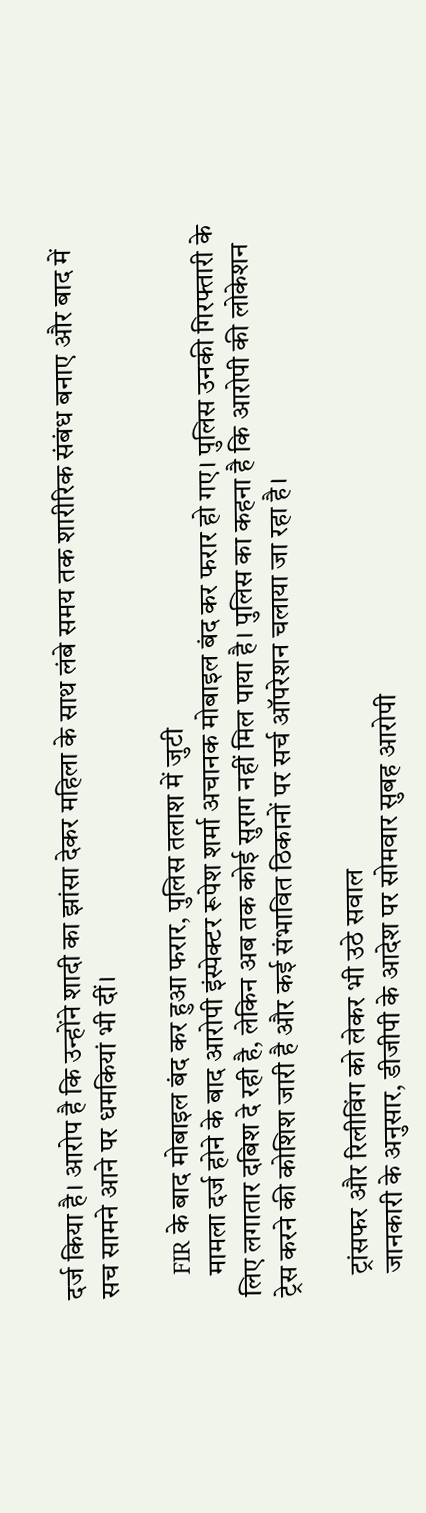दर्ज किया है। आरोप है कि उन्होंने शादी का झांसा देकर महिला के साथ लंबे समय तक शारीरिक संबंध बनाए और बाद में सच सामने आने पर धमकियां भी दीं।

    FIR के बाद मोबाइल बंद कर हुआ फरार, पुलिस तलाश में जुटी
    मामला दर्ज होने के बाद आरोपी इंस्पेक्टर रूपेश शर्मा अचानक मोबाइल बंद कर फरार हो गए। पुलिस उनकी गिरफ्तारी के लिए लगातार दबिश दे रही है, लेकिन अब तक कोई सुराग नहीं मिल पाया है। पुलिस का कहना है कि आरोपी की लोकेशन ट्रेस करने की कोशिश जारी है और कई संभावित ठिकानों पर सर्च ऑपरेशन चलाया जा रहा है।

    ट्रांसफर और रिलीविंग को लेकर भी उठे सवाल
    जानकारी के अनुसार, डीजीपी के आदेश पर सोमवार सुबह आरोपी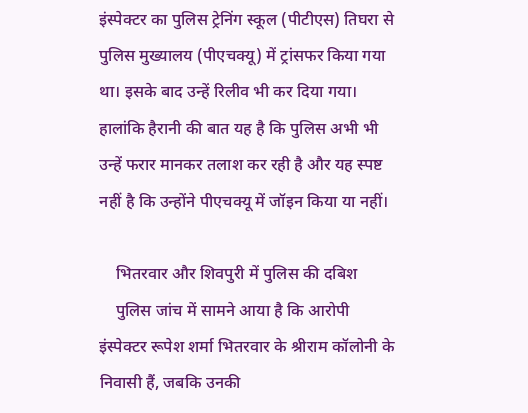इंस्पेक्टर का पुलिस ट्रेनिंग स्कूल (पीटीएस) तिघरा से पुलिस मुख्यालय (पीएचक्यू) में ट्रांसफर किया गया था। इसके बाद उन्हें रिलीव भी कर दिया गया। हालांकि हैरानी की बात यह है कि पुलिस अभी भी उन्हें फरार मानकर तलाश कर रही है और यह स्पष्ट नहीं है कि उन्होंने पीएचक्यू में जॉइन किया या नहीं।

    भितरवार और शिवपुरी में पुलिस की दबिश
    पुलिस जांच में सामने आया है कि आरोपी इंस्पेक्टर रूपेश शर्मा भितरवार के श्रीराम कॉलोनी के निवासी हैं, जबकि उनकी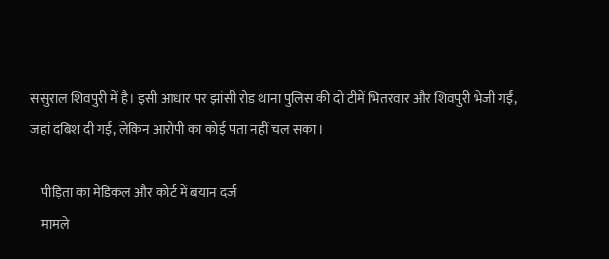ससुराल शिवपुरी में है। इसी आधार पर झांसी रोड थाना पुलिस की दो टीमें भितरवार और शिवपुरी भेजी गईं, जहां दबिश दी गई, लेकिन आरोपी का कोई पता नहीं चल सका।

    पीड़िता का मेडिकल और कोर्ट में बयान दर्ज
    मामले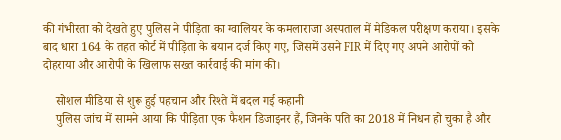की गंभीरता को देखते हुए पुलिस ने पीड़िता का ग्वालियर के कमलाराजा अस्पताल में मेडिकल परीक्षण कराया। इसके बाद धारा 164 के तहत कोर्ट में पीड़िता के बयान दर्ज किए गए, जिसमें उसने FIR में दिए गए अपने आरोपों को दोहराया और आरोपी के खिलाफ सख्त कार्रवाई की मांग की।

    सोशल मीडिया से शुरू हुई पहचान और रिश्ते में बदल गई कहानी
    पुलिस जांच में सामने आया कि पीड़िता एक फैशन डिजाइनर हैं, जिनके पति का 2018 में निधन हो चुका है और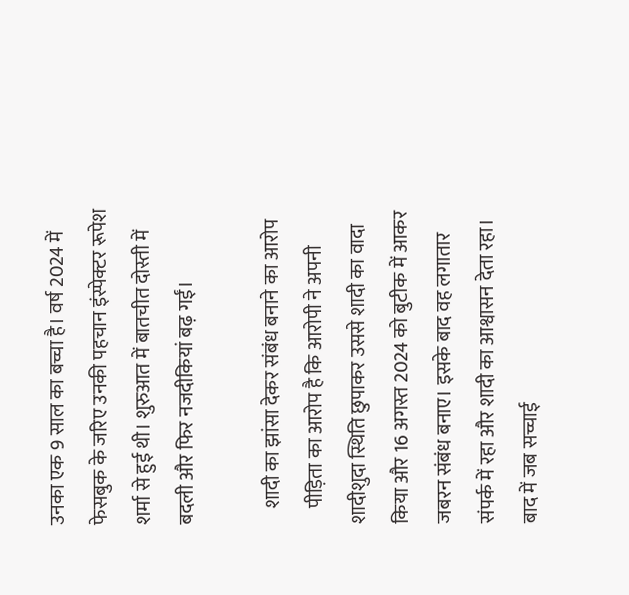उनका एक 9 साल का बच्चा है। वर्ष 2024 में फेसबुक के जरिए उनकी पहचान इंस्पेक्टर रूपेश शर्मा से हुई थी। शुरुआत में बातचीत दोस्ती में बदली और फिर नजदीकियां बढ़ गईं।

    शादी का झांसा देकर संबंध बनाने का आरोप
    पीड़िता का आरोप है कि आरोपी ने अपनी शादीशुदा स्थिति छुपाकर उससे शादी का वादा किया और 16 अगस्त 2024 को बुटीक में आकर जबरन संबंध बनाए। इसके बाद वह लगातार संपर्क में रहा और शादी का आश्वासन देता रहा। बाद में जब सच्चाई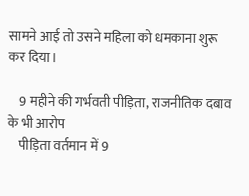सामने आई तो उसने महिला को धमकाना शुरू कर दिया।

    9 महीने की गर्भवती पीड़िता, राजनीतिक दबाव के भी आरोप
    पीड़िता वर्तमान में 9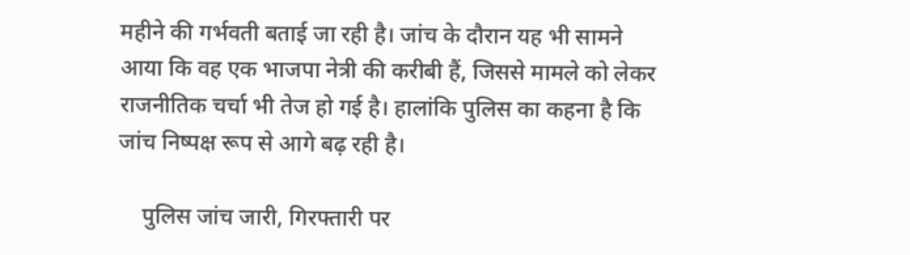महीने की गर्भवती बताई जा रही है। जांच के दौरान यह भी सामने आया कि वह एक भाजपा नेत्री की करीबी हैं, जिससे मामले को लेकर राजनीतिक चर्चा भी तेज हो गई है। हालांकि पुलिस का कहना है कि जांच निष्पक्ष रूप से आगे बढ़ रही है।

    पुलिस जांच जारी, गिरफ्तारी पर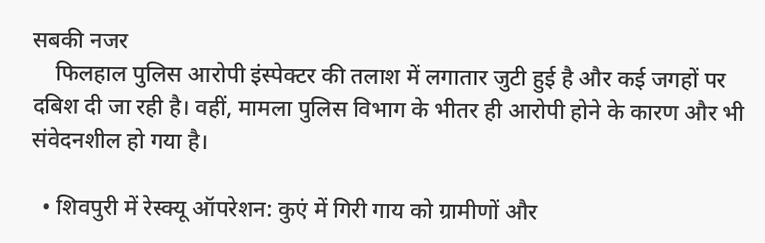सबकी नजर
    फिलहाल पुलिस आरोपी इंस्पेक्टर की तलाश में लगातार जुटी हुई है और कई जगहों पर दबिश दी जा रही है। वहीं, मामला पुलिस विभाग के भीतर ही आरोपी होने के कारण और भी संवेदनशील हो गया है।

  • शिवपुरी में रेस्क्यू ऑपरेशन: कुएं में गिरी गाय को ग्रामीणों और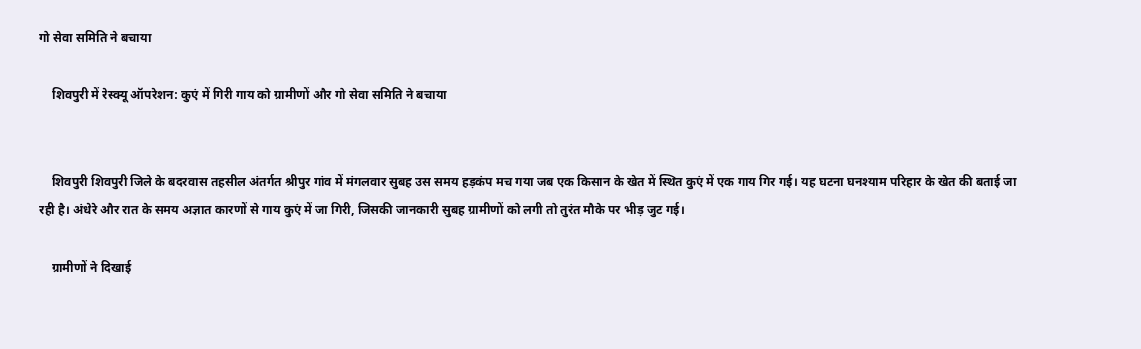गो सेवा समिति ने बचाया

    शिवपुरी में रेस्क्यू ऑपरेशन: कुएं में गिरी गाय को ग्रामीणों और गो सेवा समिति ने बचाया


    शिवपुरी शिवपुरी जिले के बदरवास तहसील अंतर्गत श्रीपुर गांव में मंगलवार सुबह उस समय हड़कंप मच गया जब एक किसान के खेत में स्थित कुएं में एक गाय गिर गई। यह घटना घनश्याम परिहार के खेत की बताई जा रही है। अंधेरे और रात के समय अज्ञात कारणों से गाय कुएं में जा गिरी, जिसकी जानकारी सुबह ग्रामीणों को लगी तो तुरंत मौके पर भीड़ जुट गई।

    ग्रामीणों ने दिखाई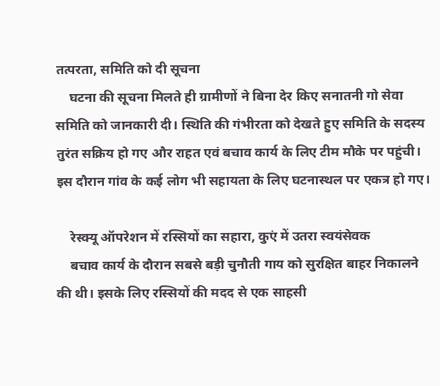तत्परता, समिति को दी सूचना
    घटना की सूचना मिलते ही ग्रामीणों ने बिना देर किए सनातनी गो सेवा समिति को जानकारी दी। स्थिति की गंभीरता को देखते हुए समिति के सदस्य तुरंत सक्रिय हो गए और राहत एवं बचाव कार्य के लिए टीम मौके पर पहुंची। इस दौरान गांव के कई लोग भी सहायता के लिए घटनास्थल पर एकत्र हो गए।

    रेस्क्यू ऑपरेशन में रस्सियों का सहारा, कुएं में उतरा स्वयंसेवक
    बचाव कार्य के दौरान सबसे बड़ी चुनौती गाय को सुरक्षित बाहर निकालने की थी। इसके लिए रस्सियों की मदद से एक साहसी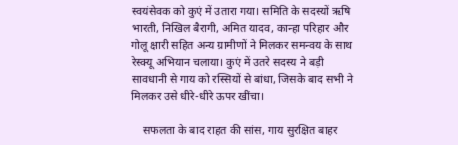स्वयंसेवक को कुएं में उतारा गया। समिति के सदस्यों ऋषि भारती, निखिल बैरागी, अमित यादव, कान्हा परिहार और गोलू क्षारी सहित अन्य ग्रामीणों ने मिलकर समन्वय के साथ रेस्क्यू अभियान चलाया। कुएं में उतरे सदस्य ने बड़ी सावधानी से गाय को रस्सियों से बांधा, जिसके बाद सभी ने मिलकर उसे धीरे-धीरे ऊपर खींचा।

    सफलता के बाद राहत की सांस, गाय सुरक्षित बाहर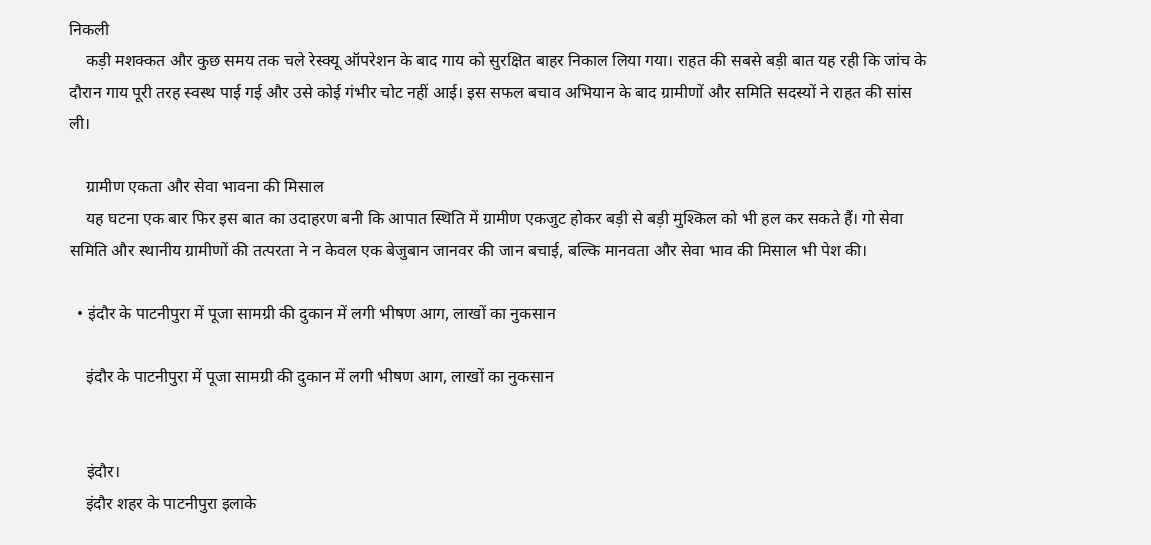निकली
    कड़ी मशक्कत और कुछ समय तक चले रेस्क्यू ऑपरेशन के बाद गाय को सुरक्षित बाहर निकाल लिया गया। राहत की सबसे बड़ी बात यह रही कि जांच के दौरान गाय पूरी तरह स्वस्थ पाई गई और उसे कोई गंभीर चोट नहीं आई। इस सफल बचाव अभियान के बाद ग्रामीणों और समिति सदस्यों ने राहत की सांस ली।

    ग्रामीण एकता और सेवा भावना की मिसाल
    यह घटना एक बार फिर इस बात का उदाहरण बनी कि आपात स्थिति में ग्रामीण एकजुट होकर बड़ी से बड़ी मुश्किल को भी हल कर सकते हैं। गो सेवा समिति और स्थानीय ग्रामीणों की तत्परता ने न केवल एक बेजुबान जानवर की जान बचाई, बल्कि मानवता और सेवा भाव की मिसाल भी पेश की।

  • इंदौर के पाटनीपुरा में पूजा सामग्री की दुकान में लगी भीषण आग, लाखों का नुकसान

    इंदौर के पाटनीपुरा में पूजा सामग्री की दुकान में लगी भीषण आग, लाखों का नुकसान


    इंदौर।
    इंदौर शहर के पाटनीपुरा इलाके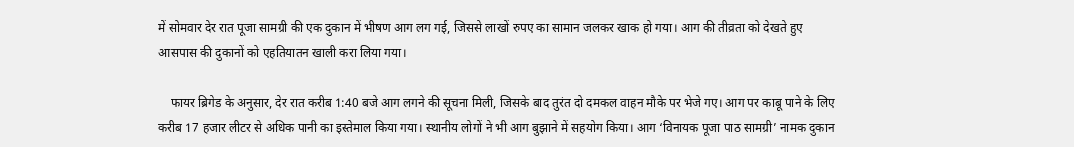में सोमवार देर रात पूजा सामग्री की एक दुकान में भीषण आग लग गई, जिससे लाखों रुपए का सामान जलकर खाक हो गया। आग की तीव्रता को देखते हुए आसपास की दुकानों को एहतियातन खाली करा लिया गया।

    फायर ब्रिगेड के अनुसार, देर रात करीब 1:40 बजे आग लगने की सूचना मिली, जिसके बाद तुरंत दो दमकल वाहन मौके पर भेजे गए। आग पर काबू पाने के लिए करीब 17 हजार लीटर से अधिक पानी का इस्तेमाल किया गया। स्थानीय लोगों ने भी आग बुझाने में सहयोग किया। आग ‘विनायक पूजा पाठ सामग्री’ नामक दुकान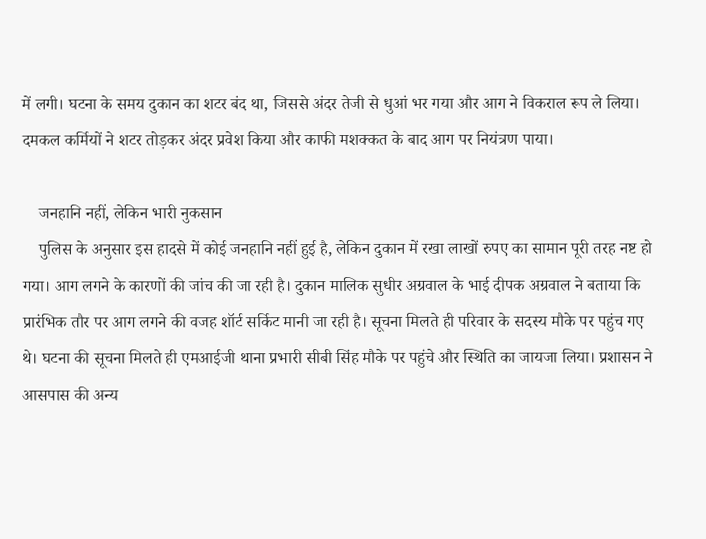में लगी। घटना के समय दुकान का शटर बंद था, जिससे अंदर तेजी से धुआं भर गया और आग ने विकराल रूप ले लिया। दमकल कर्मियों ने शटर तोड़कर अंदर प्रवेश किया और काफी मशक्कत के बाद आग पर नियंत्रण पाया।

    जनहानि नहीं, लेकिन भारी नुकसान
    पुलिस के अनुसार इस हादसे में कोई जनहानि नहीं हुई है, लेकिन दुकान में रखा लाखों रुपए का सामान पूरी तरह नष्ट हो गया। आग लगने के कारणों की जांच की जा रही है। दुकान मालिक सुधीर अग्रवाल के भाई दीपक अग्रवाल ने बताया कि प्रारंभिक तौर पर आग लगने की वजह शॉर्ट सर्किट मानी जा रही है। सूचना मिलते ही परिवार के सदस्य मौके पर पहुंच गए थे। घटना की सूचना मिलते ही एमआईजी थाना प्रभारी सीबी सिंह मौके पर पहुंचे और स्थिति का जायजा लिया। प्रशासन ने आसपास की अन्य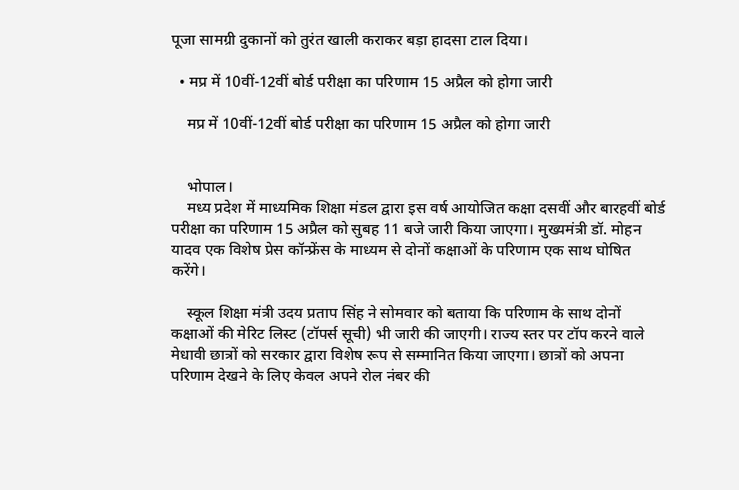पूजा सामग्री दुकानों को तुरंत खाली कराकर बड़ा हादसा टाल दिया।

  • मप्र में 10वीं-12वीं बोर्ड परीक्षा का परिणाम 15 अप्रैल को होगा जारी

    मप्र में 10वीं-12वीं बोर्ड परीक्षा का परिणाम 15 अप्रैल को होगा जारी


    भोपाल।
    मध्य प्रदेश में माध्यमिक शिक्षा मंडल द्वारा इस वर्ष आयोजित कक्षा दसवीं और बारहवीं बोर्ड परीक्षा का परिणाम 15 अप्रैल को सुबह 11 बजे जारी किया जाएगा। मुख्यमंत्री डॉ. मोहन यादव एक विशेष प्रेस कॉन्फ्रेंस के माध्यम से दोनों कक्षाओं के परिणाम एक साथ घोषित करेंगे।

    स्कूल शिक्षा मंत्री उदय प्रताप सिंह ने सोमवार को बताया कि परिणाम के साथ दोनों कक्षाओं की मेरिट लिस्ट (टॉपर्स सूची) भी जारी की जाएगी। राज्य स्तर पर टॉप करने वाले मेधावी छात्रों को सरकार द्वारा विशेष रूप से सम्मानित किया जाएगा। छात्रों को अपना परिणाम देखने के लिए केवल अपने रोल नंबर की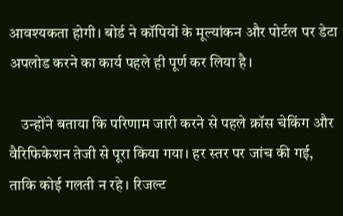आवश्यकता होगी। बोर्ड ने कॉपियों के मूल्यांकन और पोर्टल पर डेटा अपलोड करने का कार्य पहले ही पूर्ण कर लिया है।

    उन्होंने बताया कि परिणाम जारी करने से पहले क्रॉस चेकिंग और वैरिफिकेशन तेजी से पूरा किया गया। हर स्तर पर जांच की गई, ताकि कोई गलती न रहे। रिजल्ट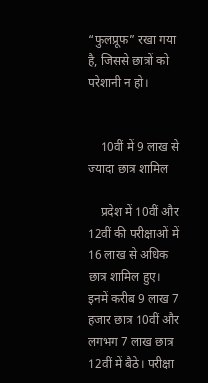“फुलप्रूफ” रखा गया है, जिससे छात्रों को परेशानी न हो।


    10वीं में 9 लाख से ज्यादा छात्र शामिल

    प्रदेश में 10वीं और 12वीं की परीक्षाओं में 16 लाख से अधिक छात्र शामिल हुए। इनमें करीब 9 लाख 7 हजार छात्र 10वीं और लगभग 7 लाख छात्र 12वीं में बैठे। परीक्षा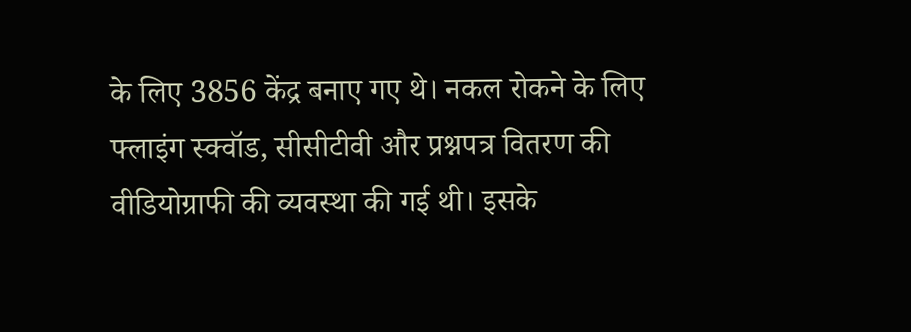के लिए 3856 केंद्र बनाए गए थे। नकल रोकने के लिए फ्लाइंग स्क्वॉड, सीसीटीवी और प्रश्नपत्र वितरण की वीडियोग्राफी की व्यवस्था की गई थी। इसके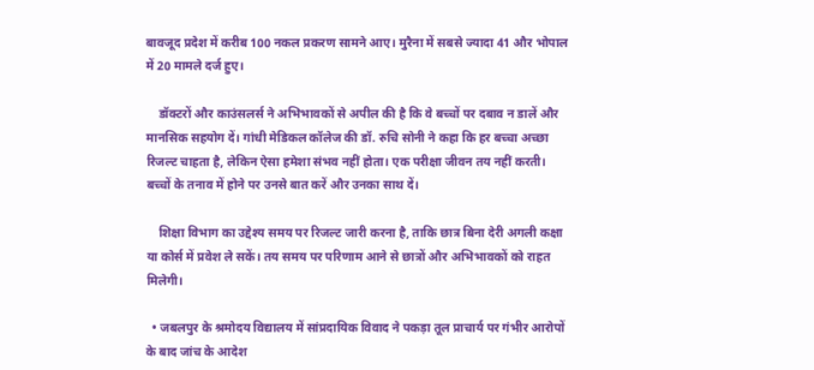बावजूद प्रदेश में करीब 100 नकल प्रकरण सामने आए। मुरैना में सबसे ज्यादा 41 और भोपाल में 20 मामले दर्ज हुए।

    डॉक्टरों और काउंसलर्स ने अभिभावकों से अपील की है कि वे बच्चों पर दबाव न डालें और मानसिक सहयोग दें। गांधी मेडिकल कॉलेज की डॉ. रुचि सोनी ने कहा कि हर बच्चा अच्छा रिजल्ट चाहता है, लेकिन ऐसा हमेशा संभव नहीं होता। एक परीक्षा जीवन तय नहीं करती। बच्चों के तनाव में होने पर उनसे बात करें और उनका साथ दें।

    शिक्षा विभाग का उद्देश्य समय पर रिजल्ट जारी करना है, ताकि छात्र बिना देरी अगली कक्षा या कोर्स में प्रवेश ले सकें। तय समय पर परिणाम आने से छात्रों और अभिभावकों को राहत मिलेगी।

  • जबलपुर के श्रमोदय विद्यालय में सांप्रदायिक विवाद ने पकड़ा तूल प्राचार्य पर गंभीर आरोपों के बाद जांच के आदेश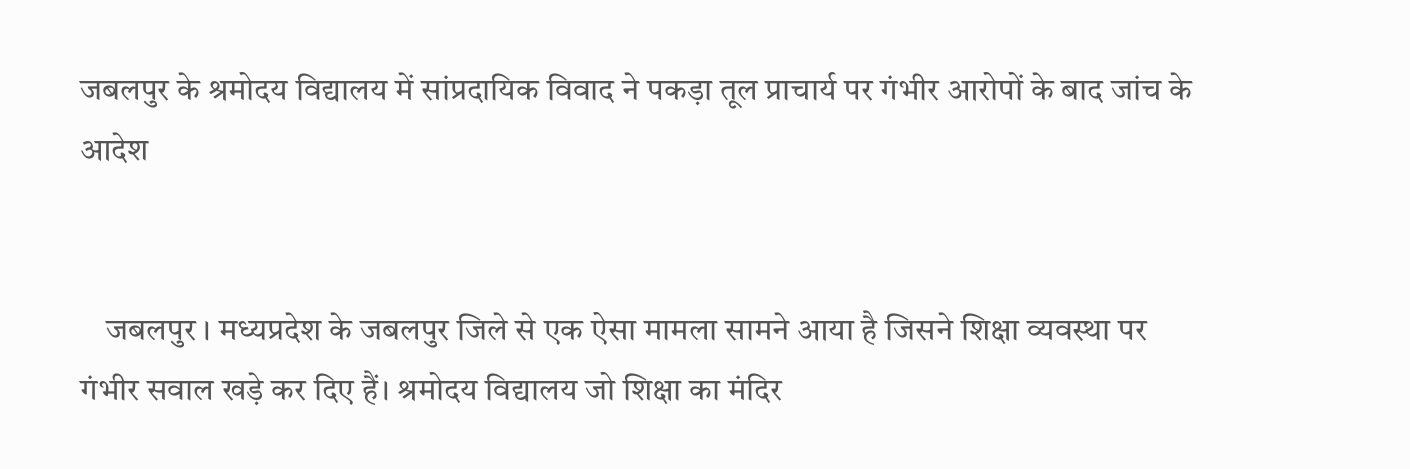जबलपुर के श्रमोदय विद्यालय में सांप्रदायिक विवाद ने पकड़ा तूल प्राचार्य पर गंभीर आरोपों के बाद जांच के आदेश


    जबलपुर । मध्यप्रदेश के जबलपुर जिले से एक ऐसा मामला सामने आया है जिसने शिक्षा व्यवस्था पर गंभीर सवाल खड़े कर दिए हैं। श्रमोदय विद्यालय जो शिक्षा का मंदिर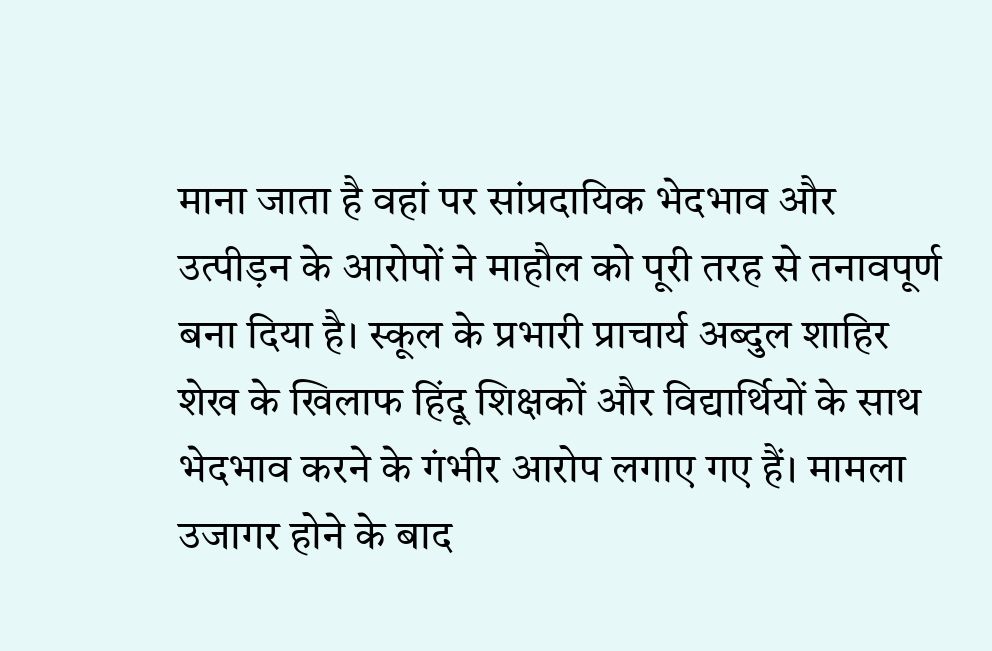माना जाता है वहां पर सांप्रदायिक भेदभाव और उत्पीड़न के आरोपों ने माहौल को पूरी तरह से तनावपूर्ण बना दिया है। स्कूल के प्रभारी प्राचार्य अब्दुल शाहिर शेख के खिलाफ हिंदू शिक्षकों और विद्यार्थियों के साथ भेदभाव करने के गंभीर आरोप लगाए गए हैं। मामला उजागर होने के बाद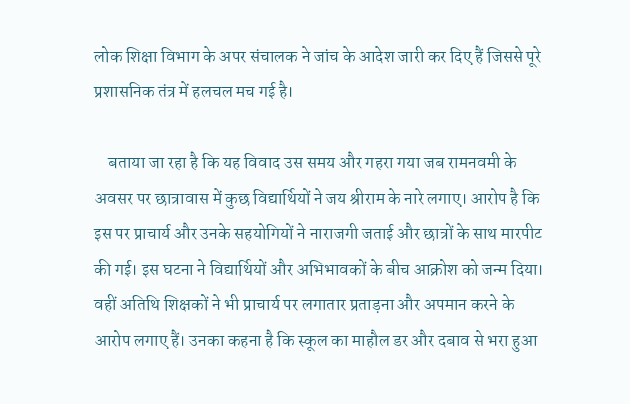लोक शिक्षा विभाग के अपर संचालक ने जांच के आदेश जारी कर दिए हैं जिससे पूरे प्रशासनिक तंत्र में हलचल मच गई है।

    बताया जा रहा है कि यह विवाद उस समय और गहरा गया जब रामनवमी के अवसर पर छात्रावास में कुछ विद्यार्थियों ने जय श्रीराम के नारे लगाए। आरोप है कि इस पर प्राचार्य और उनके सहयोगियों ने नाराजगी जताई और छात्रों के साथ मारपीट की गई। इस घटना ने विद्यार्थियों और अभिभावकों के बीच आक्रोश को जन्म दिया। वहीं अतिथि शिक्षकों ने भी प्राचार्य पर लगातार प्रताड़ना और अपमान करने के आरोप लगाए हैं। उनका कहना है कि स्कूल का माहौल डर और दबाव से भरा हुआ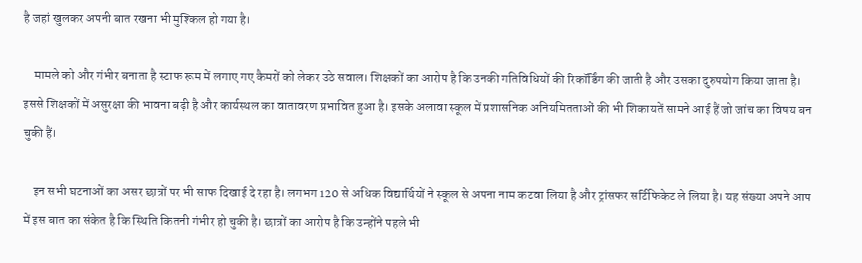है जहां खुलकर अपनी बात रखना भी मुश्किल हो गया है।

    मामले को और गंभीर बनाता है स्टाफ रूम में लगाए गए कैमरों को लेकर उठे सवाल। शिक्षकों का आरोप है कि उनकी गतिविधियों की रिकॉर्डिंग की जाती है और उसका दुरुपयोग किया जाता है। इससे शिक्षकों में असुरक्षा की भावना बढ़ी है और कार्यस्थल का वातावरण प्रभावित हुआ है। इसके अलावा स्कूल में प्रशासनिक अनियमितताओं की भी शिकायतें सामने आई हैं जो जांच का विषय बन चुकी हैं।

    इन सभी घटनाओं का असर छात्रों पर भी साफ दिखाई दे रहा है। लगभग 120 से अधिक विद्यार्थियों ने स्कूल से अपना नाम कटवा लिया है और ट्रांसफर सर्टिफिकेट ले लिया है। यह संख्या अपने आप में इस बात का संकेत है कि स्थिति कितनी गंभीर हो चुकी है। छात्रों का आरोप है कि उन्होंने पहले भी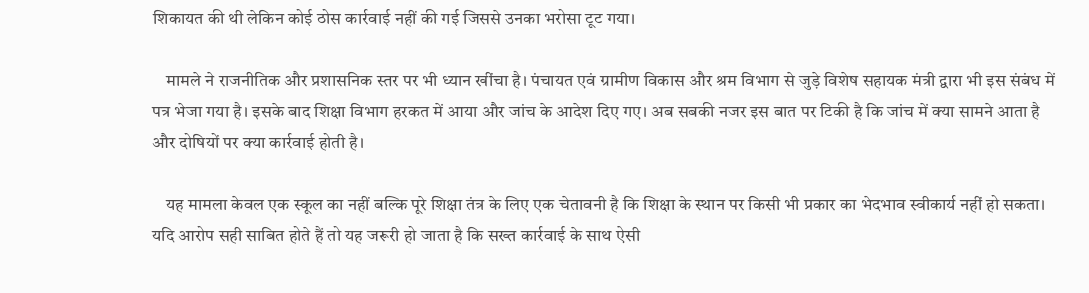शिकायत की थी लेकिन कोई ठोस कार्रवाई नहीं की गई जिससे उनका भरोसा टूट गया।

    मामले ने राजनीतिक और प्रशासनिक स्तर पर भी ध्यान खींचा है। पंचायत एवं ग्रामीण विकास और श्रम विभाग से जुड़े विशेष सहायक मंत्री द्वारा भी इस संबंध में पत्र भेजा गया है। इसके बाद शिक्षा विभाग हरकत में आया और जांच के आदेश दिए गए। अब सबकी नजर इस बात पर टिकी है कि जांच में क्या सामने आता है और दोषियों पर क्या कार्रवाई होती है।

    यह मामला केवल एक स्कूल का नहीं बल्कि पूरे शिक्षा तंत्र के लिए एक चेतावनी है कि शिक्षा के स्थान पर किसी भी प्रकार का भेदभाव स्वीकार्य नहीं हो सकता। यदि आरोप सही साबित होते हैं तो यह जरूरी हो जाता है कि सख्त कार्रवाई के साथ ऐसी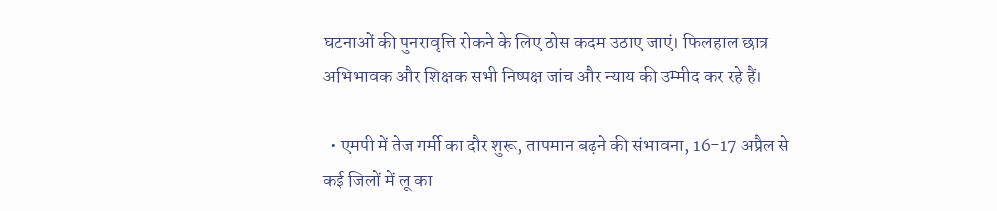घटनाओं की पुनरावृत्ति रोकने के लिए ठोस कदम उठाए जाएं। फिलहाल छात्र अभिभावक और शिक्षक सभी निष्पक्ष जांच और न्याय की उम्मीद कर रहे हैं।

  • एमपी में तेज गर्मी का दौर शुरू, तापमान बढ़ने की संभावना, 16-17 अप्रैल से कई जिलों में लू का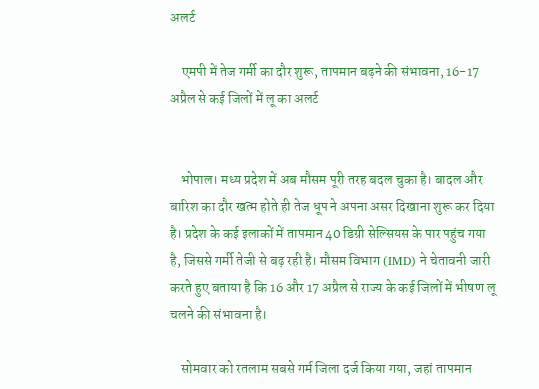अलर्ट

    एमपी में तेज गर्मी का दौर शुरू, तापमान बढ़ने की संभावना, 16-17 अप्रैल से कई जिलों में लू का अलर्ट


    भोपाल। मध्य प्रदेश में अब मौसम पूरी तरह बदल चुका है। बादल और बारिश का दौर खत्म होते ही तेज धूप ने अपना असर दिखाना शुरू कर दिया है। प्रदेश के कई इलाकों में तापमान 40 डिग्री सेल्सियस के पार पहुंच गया है, जिससे गर्मी तेजी से बढ़ रही है। मौसम विभाग (IMD) ने चेतावनी जारी करते हुए बताया है कि 16 और 17 अप्रैल से राज्य के कई जिलों में भीषण लू चलने की संभावना है।

    सोमवार को रतलाम सबसे गर्म जिला दर्ज किया गया, जहां तापमान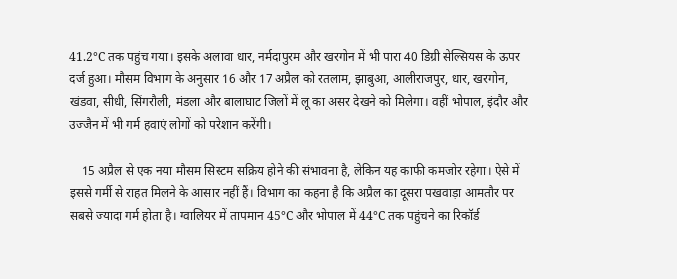41.2°C तक पहुंच गया। इसके अलावा धार, नर्मदापुरम और खरगोन में भी पारा 40 डिग्री सेल्सियस के ऊपर दर्ज हुआ। मौसम विभाग के अनुसार 16 और 17 अप्रैल को रतलाम, झाबुआ, आलीराजपुर, धार, खरगोन, खंडवा, सीधी, सिंगरौली, मंडला और बालाघाट जिलों में लू का असर देखने को मिलेगा। वहीं भोपाल, इंदौर और उज्जैन में भी गर्म हवाएं लोगों को परेशान करेंगी।

    15 अप्रैल से एक नया मौसम सिस्टम सक्रिय होने की संभावना है, लेकिन यह काफी कमजोर रहेगा। ऐसे में इससे गर्मी से राहत मिलने के आसार नहीं हैं। विभाग का कहना है कि अप्रैल का दूसरा पखवाड़ा आमतौर पर सबसे ज्यादा गर्म होता है। ग्वालियर में तापमान 45°C और भोपाल में 44°C तक पहुंचने का रिकॉर्ड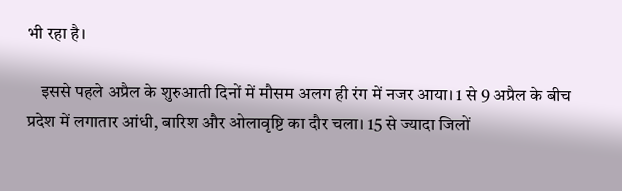भी रहा है।

    इससे पहले अप्रैल के शुरुआती दिनों में मौसम अलग ही रंग में नजर आया। 1 से 9 अप्रैल के बीच प्रदेश में लगातार आंधी, बारिश और ओलावृष्टि का दौर चला। 15 से ज्यादा जिलों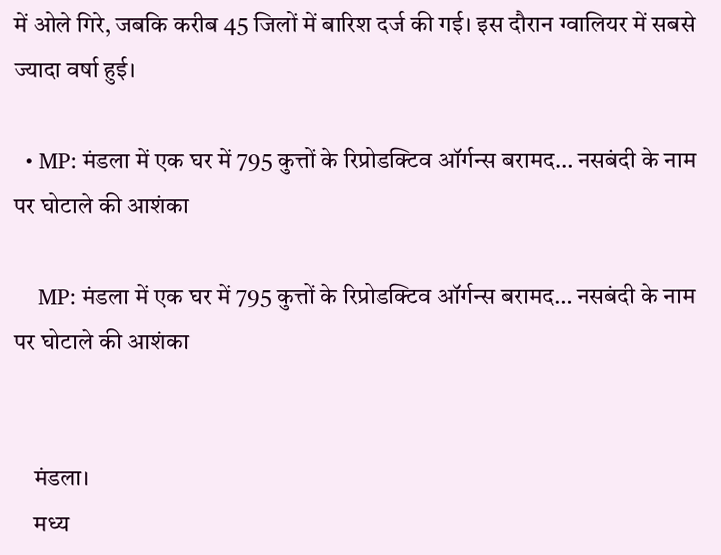में ओले गिरे, जबकि करीब 45 जिलों में बारिश दर्ज की गई। इस दौरान ग्वालियर में सबसे ज्यादा वर्षा हुई।

  • MP: मंडला में एक घर में 795 कुत्तों के रिप्रोडक्टिव ऑर्गन्स बरामद… नसबंदी के नाम पर घोटाले की आशंका

    MP: मंडला में एक घर में 795 कुत्तों के रिप्रोडक्टिव ऑर्गन्स बरामद… नसबंदी के नाम पर घोटाले की आशंका


    मंडला।
    मध्य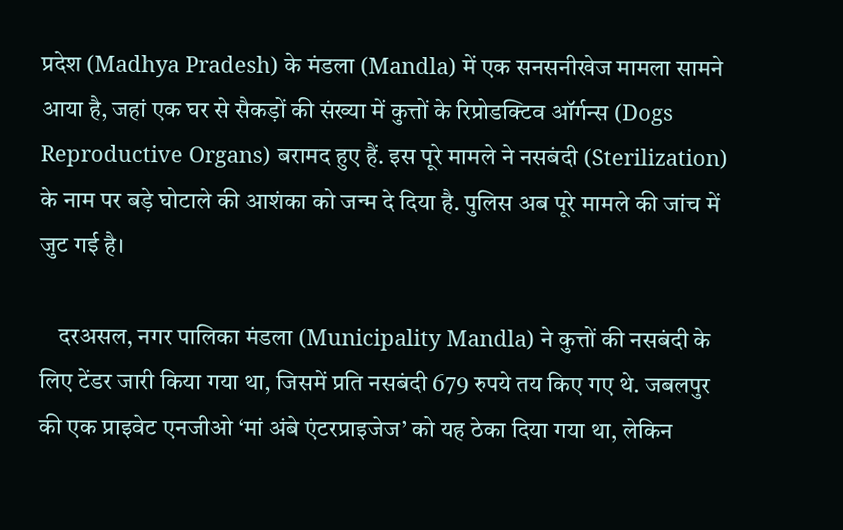प्रदेश (Madhya Pradesh) के मंडला (Mandla) में एक सनसनीखेज मामला सामने आया है, जहां एक घर से सैकड़ों की संख्या में कुत्तों के रिप्रोडक्टिव ऑर्गन्स (Dogs Reproductive Organs) बरामद हुए हैं. इस पूरे मामले ने नसबंदी (Sterilization) के नाम पर बड़े घोटाले की आशंका को जन्म दे दिया है. पुलिस अब पूरे मामले की जांच में जुट गई है।

    दरअसल, नगर पालिका मंडला (Municipality Mandla) ने कुत्तों की नसबंदी के लिए टेंडर जारी किया गया था, जिसमें प्रति नसबंदी 679 रुपये तय किए गए थे. जबलपुर की एक प्राइवेट एनजीओ ‘मां अंबे एंटरप्राइजेज’ को यह ठेका दिया गया था, लेकिन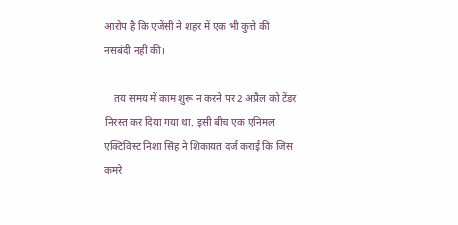आरोप है कि एजेंसी ने शहर में एक भी कुत्ते की नसबंदी नहीं की।

    तय समय में काम शुरू न करने पर 2 अप्रैल को टेंडर निरस्त कर दिया गया था. इसी बीच एक एनिमल एक्टिविस्ट निशा सिंह ने शिकायत दर्ज कराई कि जिस कमरे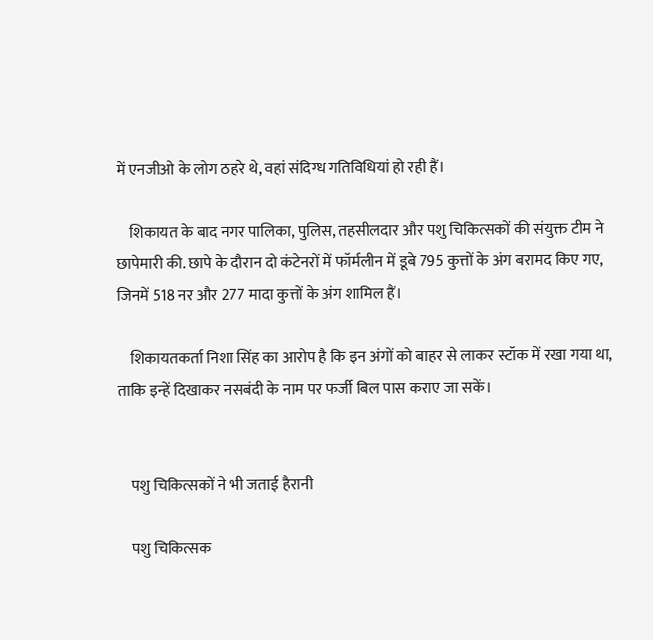में एनजीओ के लोग ठहरे थे, वहां संदिग्ध गतिविधियां हो रही हैं।

    शिकायत के बाद नगर पालिका, पुलिस, तहसीलदार और पशु चिकित्सकों की संयुक्त टीम ने छापेमारी की. छापे के दौरान दो कंटेनरों में फॉर्मलीन में डूबे 795 कुत्तों के अंग बरामद किए गए, जिनमें 518 नर और 277 मादा कुत्तों के अंग शामिल हैं।

    शिकायतकर्ता निशा सिंह का आरोप है कि इन अंगों को बाहर से लाकर स्टॉक में रखा गया था, ताकि इन्हें दिखाकर नसबंदी के नाम पर फर्जी बिल पास कराए जा सकें।


    पशु चिकित्सकों ने भी जताई हैरानी

    पशु चिकित्सक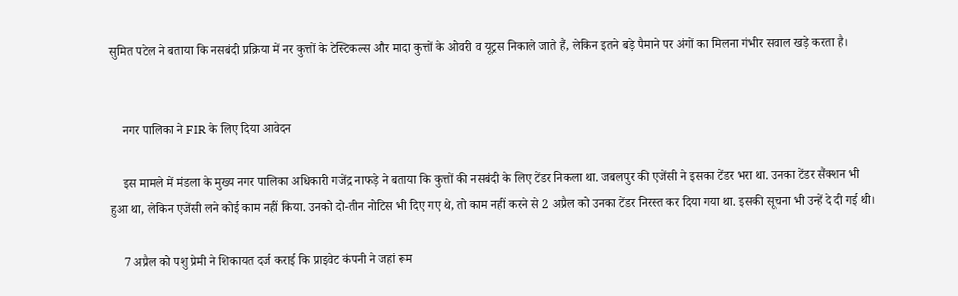सुमित पटेल ने बताया कि नसबंदी प्रक्रिया में नर कुत्तों के टेस्टिकल्स और मादा कुत्तों के ओवरी व यूट्रस निकाले जाते हैं, लेकिन इतने बड़े पैमाने पर अंगों का मिलना गंभीर सवाल खड़े करता है।


    नगर पालिका ने FIR के लिए दिया आवेदन

    इस मामले में मंडला के मुख्य नगर पालिका अधिकारी गजेंद्र नाफड़े ने बताया कि कुत्तों की नसबंदी के लिए टेंडर निकला था. जबलपुर की एजेंसी ने इसका टेंडर भरा था. उनका टेंडर सैंक्शन भी हुआ था, लेकिन एजेंसी लने कोई काम नहीं किया. उनको दो-तीन नोटिस भी दिए गए थे, तो काम नहीं करने से 2 अप्रैल को उनका टेंडर निरस्त कर दिया गया था. इसकी सूचना भी उन्हें दे दी गई थी।

    7 अप्रैल को पशु प्रेमी ने शिकायत दर्ज कराई कि प्राइवेट कंपनी ने जहां रूम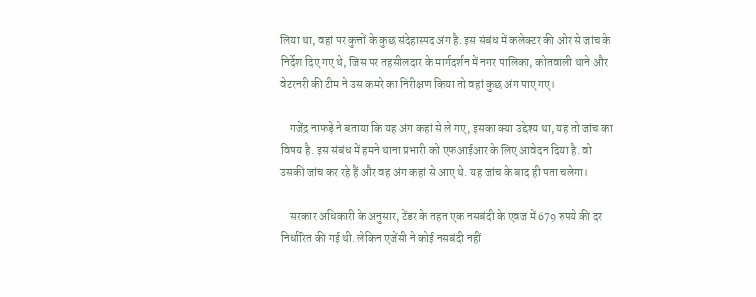लिया था, वहां पर कुत्तों के कुछ संदेहास्पद अंग है. इस संबंध में कलेक्टर की ओर से जांच के निर्देश दिए गए थे, जिस पर तहसीलदार के मार्गदर्शन में नगर पालिका, कोतवाली थाने और वेटरनरी की टीम ने उस कमरे का निरीक्षण किया तो वहां कुछ अंग पाए गए।

    गजेंद्र नाफड़े ने बताया कि यह अंग कहां से ले गए, इसका क्या उद्देश्य था, यह तो जांच का विषय है. इस संबंध में हमने थाना प्रभारी को एफआईआर के लिए आवेदन दिया है. वो उसकी जांच कर रहे हैं और वह अंग कहां से आए थे. यह जांच के बाद ही पता चलेगा।

    सरकार अधिकारी के अनुसार, टेंडर के तहत एक नसबंदी के एवज में 679 रुपये की दर निर्धारित की गई थी. लेकिन एजेंसी ने कोई नसबंदी नहीं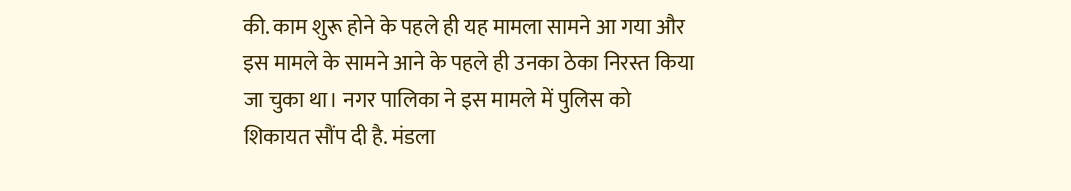की. काम शुरू होने के पहले ही यह मामला सामने आ गया और इस मामले के सामने आने के पहले ही उनका ठेका निरस्त किया जा चुका था। नगर पालिका ने इस मामले में पुलिस को शिकायत सौंप दी है. मंडला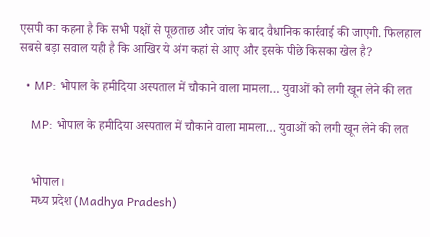एसपी का कहना है कि सभी पक्षों से पूछताछ और जांच के बाद वैधानिक कार्रवाई की जाएगी. फिलहाल सबसे बड़ा सवाल यही है कि आखिर ये अंग कहां से आए और इसके पीछे किसका खेल है?

  • MP: भोपाल के हमीदिया अस्पताल में चौकाने वाला मामला… युवाओं को लगी खून लेने की लत

    MP: भोपाल के हमीदिया अस्पताल में चौकाने वाला मामला… युवाओं को लगी खून लेने की लत


    भोपाल।
    मध्य प्रदेश (Madhya Pradesh)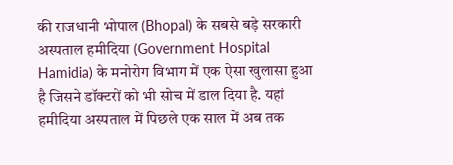की राजधानी भोपाल (Bhopal) के सबसे बड़े सरकारी अस्पताल हमीदिया (Government Hospital Hamidia) के मनोरोग विभाग में एक ऐसा खुलासा हुआ है जिसने डॉक्टरों को भी सोच में डाल दिया है. यहां हमीदिया अस्पताल में पिछले एक साल में अब तक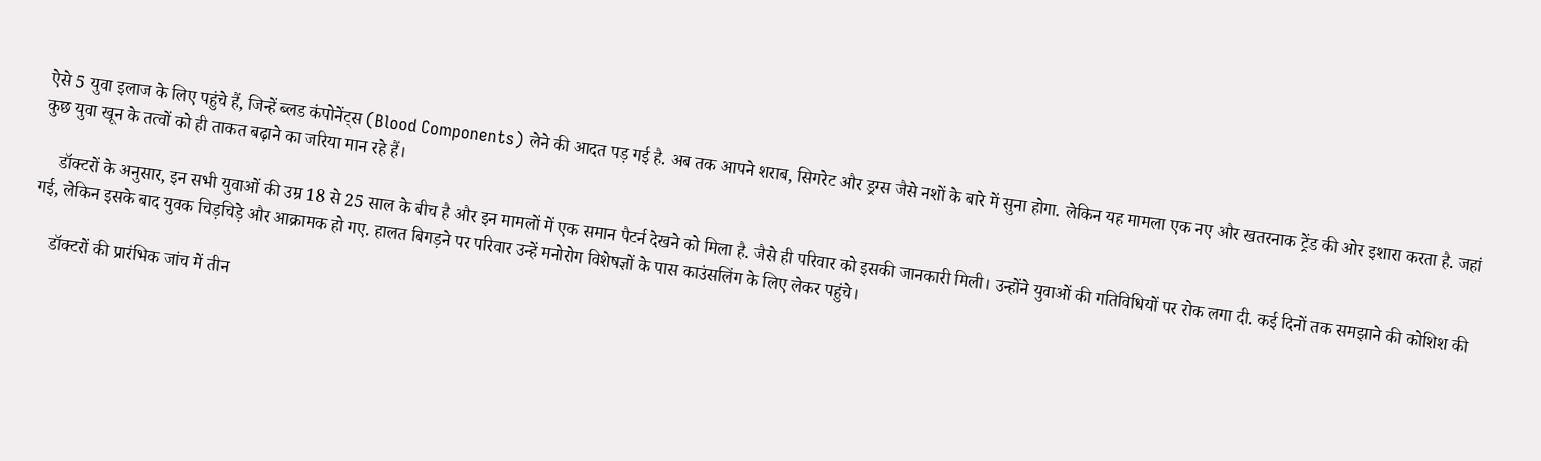ऐसे 5 युवा इलाज के लिए पहुंचे हैं, जिन्हें ब्लड कंपोनेंट्स (Blood Components) लेने की आदत पड़ गई है. अब तक आपने शराब, सिगरेट और ड्रग्स जैसे नशों के बारे में सुना होगा. लेकिन यह मामला एक नए और खतरनाक ट्रेंड की ओर इशारा करता है. जहां कुछ युवा खून के तत्वों को ही ताकत बढ़ाने का जरिया मान रहे हैं।

    डॉक्टरों के अनुसार, इन सभी युवाओं की उम्र 18 से 25 साल के बीच है और इन मामलों में एक समान पैटर्न देखने को मिला है. जैसे ही परिवार को इसकी जानकारी मिली। उन्होंने युवाओं की गतिविधियों पर रोक लगा दी. कई दिनों तक समझाने की कोशिश की गई, लेकिन इसके बाद युवक चिड़चिड़े और आक्रामक हो गए. हालत बिगड़ने पर परिवार उन्हें मनोरोग विशेषज्ञों के पास काउंसलिंग के लिए लेकर पहुंचे।

    डॉक्टरों की प्रारंभिक जांच में तीन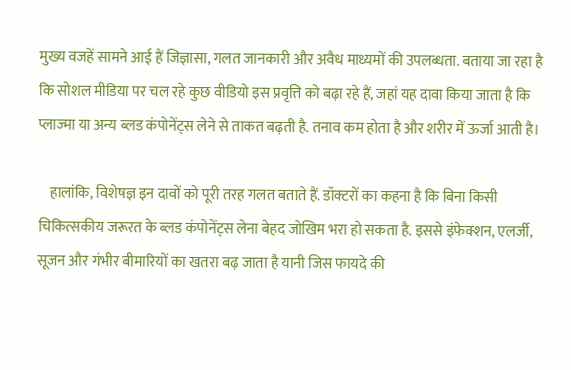मुख्य वजहें सामने आई हैं जिज्ञासा, गलत जानकारी और अवैध माध्यमों की उपलब्धता. बताया जा रहा है कि सोशल मीडिया पर चल रहे कुछ वीडियो इस प्रवृत्ति को बढ़ा रहे हैं, जहां यह दावा किया जाता है कि प्लाज्मा या अन्य ब्लड कंपोनेंट्स लेने से ताकत बढ़ती है. तनाव कम होता है और शरीर में ऊर्जा आती है।

    हालांकि, विशेषज्ञ इन दावों को पूरी तरह गलत बताते हैं. डॉक्टरों का कहना है कि बिना किसी चिकित्सकीय जरूरत के ब्लड कंपोनेंट्स लेना बेहद जोखिम भरा हो सकता है. इससे इंफेक्शन, एलर्जी, सूजन और गंभीर बीमारियों का खतरा बढ़ जाता है यानी जिस फायदे की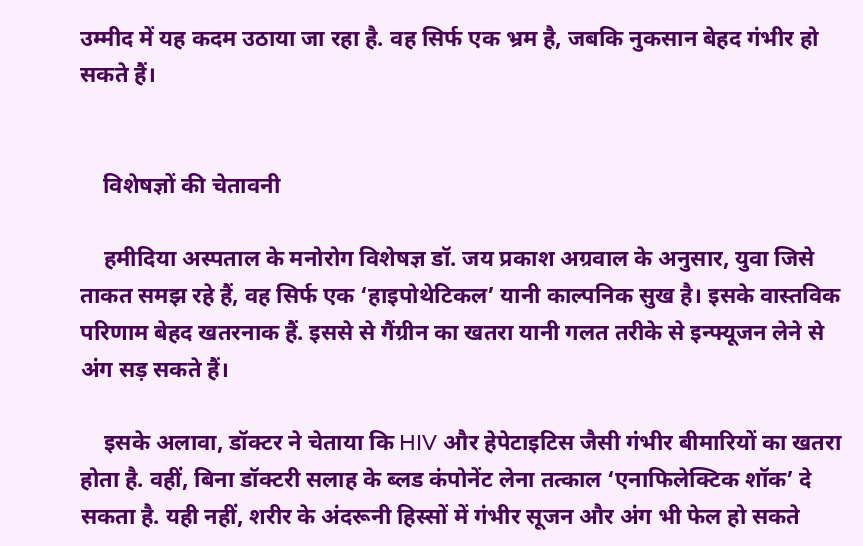उम्मीद में यह कदम उठाया जा रहा है. वह सिर्फ एक भ्रम है, जबकि नुकसान बेहद गंभीर हो सकते हैं।


    विशेषज्ञों की चेतावनी

    हमीदिया अस्पताल के मनोरोग विशेषज्ञ डॉ. जय प्रकाश अग्रवाल के अनुसार, युवा जिसे ताकत समझ रहे हैं, वह सिर्फ एक ‘हाइपोथेटिकल’ यानी काल्पनिक सुख है। इसके वास्तविक परिणाम बेहद खतरनाक हैं. इससे से गैंग्रीन का खतरा यानी गलत तरीके से इन्फ्यूजन लेने से अंग सड़ सकते हैं।

    इसके अलावा, डॉक्टर ने चेताया कि HIV और हेपेटाइटिस जैसी गंभीर बीमारियों का खतरा होता है. वहीं, बिना डॉक्टरी सलाह के ब्लड कंपोनेंट लेना तत्काल ‘एनाफिलेक्टिक शॉक’ दे सकता है. यही नहीं, शरीर के अंदरूनी हिस्सों में गंभीर सूजन और अंग भी फेल हो सकते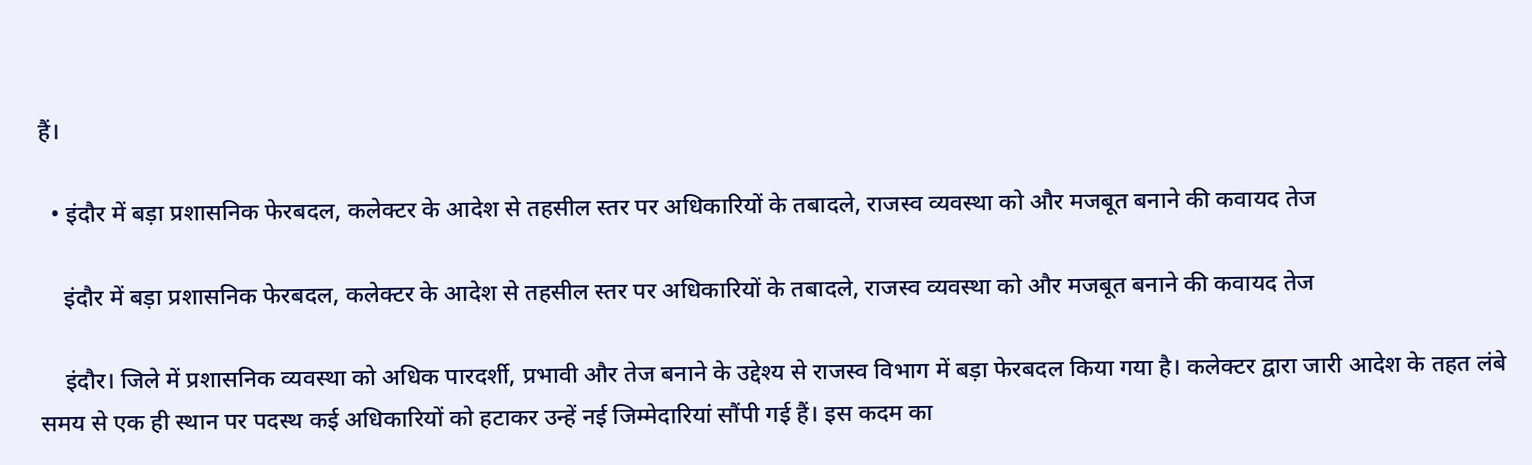हैं।

  • इंदौर में बड़ा प्रशासनिक फेरबदल, कलेक्टर के आदेश से तहसील स्तर पर अधिकारियों के तबादले, राजस्व व्यवस्था को और मजबूत बनाने की कवायद तेज

    इंदौर में बड़ा प्रशासनिक फेरबदल, कलेक्टर के आदेश से तहसील स्तर पर अधिकारियों के तबादले, राजस्व व्यवस्था को और मजबूत बनाने की कवायद तेज

    इंदौर। जिले में प्रशासनिक व्यवस्था को अधिक पारदर्शी, प्रभावी और तेज बनाने के उद्देश्य से राजस्व विभाग में बड़ा फेरबदल किया गया है। कलेक्टर द्वारा जारी आदेश के तहत लंबे समय से एक ही स्थान पर पदस्थ कई अधिकारियों को हटाकर उन्हें नई जिम्मेदारियां सौंपी गई हैं। इस कदम का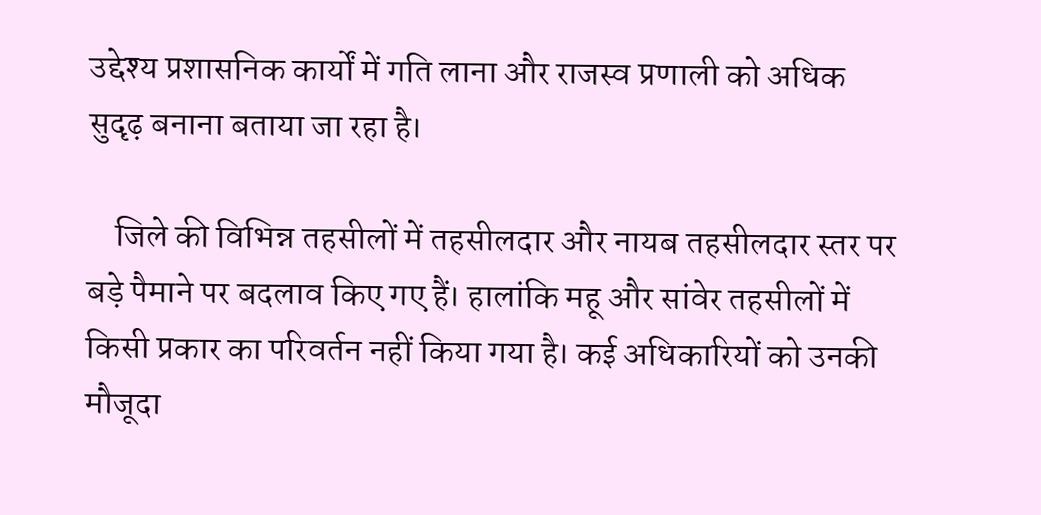उद्देश्य प्रशासनिक कार्यों में गति लाना और राजस्व प्रणाली को अधिक सुदृढ़ बनाना बताया जा रहा है।

    जिले की विभिन्न तहसीलों में तहसीलदार और नायब तहसीलदार स्तर पर बड़े पैमाने पर बदलाव किए गए हैं। हालांकि महू और सांवेर तहसीलों में किसी प्रकार का परिवर्तन नहीं किया गया है। कई अधिकारियों को उनकी मौजूदा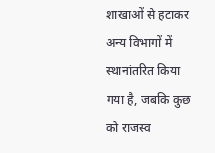शाखाओं से हटाकर अन्य विभागों में स्थानांतरित किया गया है, जबकि कुछ को राजस्व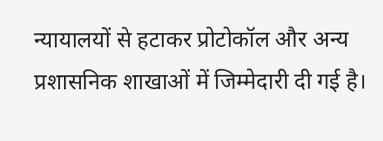न्यायालयों से हटाकर प्रोटोकॉल और अन्य प्रशासनिक शाखाओं में जिम्मेदारी दी गई है।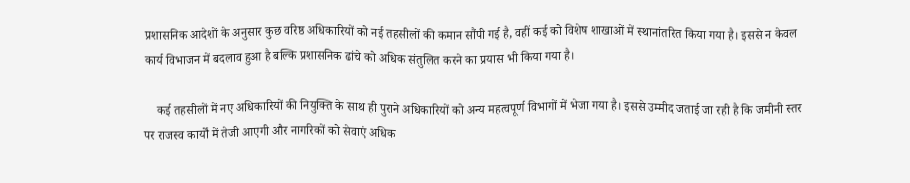प्रशासनिक आदेशों के अनुसार कुछ वरिष्ठ अधिकारियों को नई तहसीलों की कमान सौंपी गई है, वहीं कई को विशेष शाखाओं में स्थानांतरित किया गया है। इससे न केवल कार्य विभाजन में बदलाव हुआ है बल्कि प्रशासनिक ढांचे को अधिक संतुलित करने का प्रयास भी किया गया है।

    कई तहसीलों में नए अधिकारियों की नियुक्ति के साथ ही पुराने अधिकारियों को अन्य महत्वपूर्ण विभागों में भेजा गया है। इससे उम्मीद जताई जा रही है कि जमीनी स्तर पर राजस्व कार्यों में तेजी आएगी और नागरिकों को सेवाएं अधिक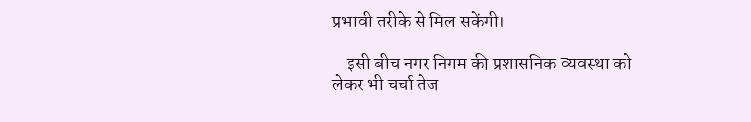प्रभावी तरीके से मिल सकेंगी।

    इसी बीच नगर निगम की प्रशासनिक व्यवस्था को लेकर भी चर्चा तेज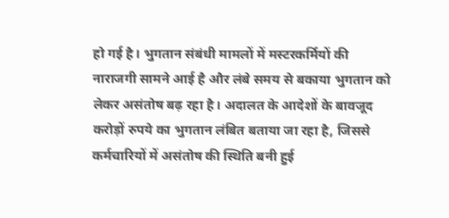हो गई है। भुगतान संबंधी मामलों में मस्टरकर्मियों की नाराजगी सामने आई है और लंबे समय से बकाया भुगतान को लेकर असंतोष बढ़ रहा है। अदालत के आदेशों के बावजूद करोड़ों रुपये का भुगतान लंबित बताया जा रहा है, जिससे कर्मचारियों में असंतोष की स्थिति बनी हुई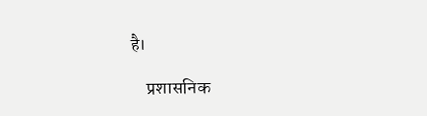है।

    प्रशासनिक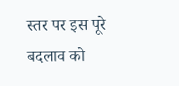स्तर पर इस पूरे बदलाव को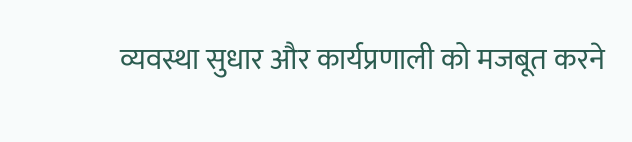व्यवस्था सुधार और कार्यप्रणाली को मजबूत करने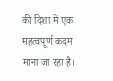की दिशा में एक महत्वपूर्ण कदम माना जा रहा है।